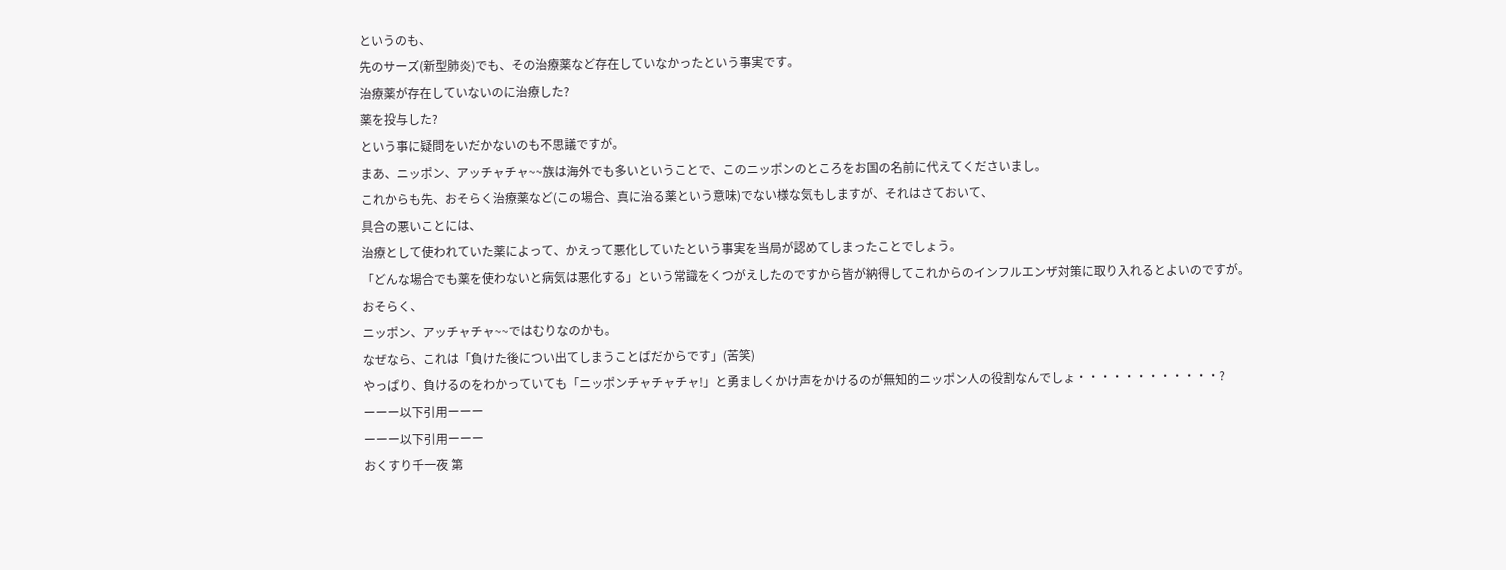というのも、
先のサーズ(新型肺炎)でも、その治療薬など存在していなかったという事実です。
治療薬が存在していないのに治療した?
薬を投与した?
という事に疑問をいだかないのも不思議ですが。
まあ、ニッポン、アッチャチャ~~族は海外でも多いということで、このニッポンのところをお国の名前に代えてくださいまし。
これからも先、おそらく治療薬など(この場合、真に治る薬という意味)でない様な気もしますが、それはさておいて、
具合の悪いことには、
治療として使われていた薬によって、かえって悪化していたという事実を当局が認めてしまったことでしょう。
「どんな場合でも薬を使わないと病気は悪化する」という常識をくつがえしたのですから皆が納得してこれからのインフルエンザ対策に取り入れるとよいのですが。
おそらく、
ニッポン、アッチャチャ~~ではむりなのかも。
なぜなら、これは「負けた後につい出てしまうことばだからです」(苦笑)
やっぱり、負けるのをわかっていても「ニッポンチャチャチャ!」と勇ましくかけ声をかけるのが無知的ニッポン人の役割なんでしょ・・・・・・・・・・・・?
ーーー以下引用ーーー
ーーー以下引用ーーー
おくすり千一夜 第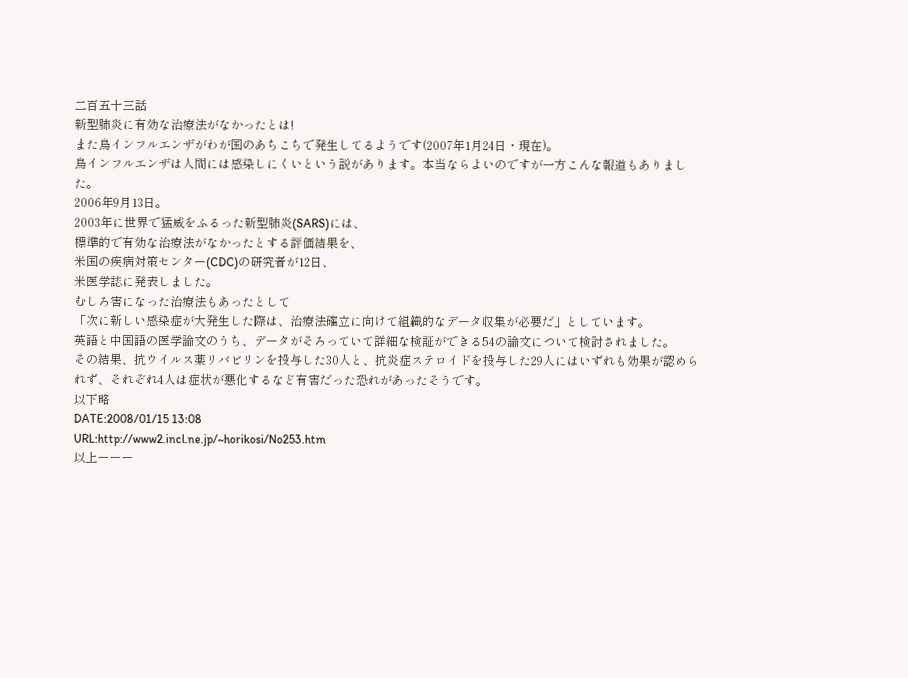二百五十三話
新型肺炎に有効な治療法がなかったとは!
また鳥インフルエンザがわが国のあちこちで発生してるようです(2007年1月24日・現在)。
鳥インフルエンザは人間には感染しにくいという説があります。本当ならよいのですが一方こんな報道もありました。
2006年9月13日。
2003年に世界で猛威をふるった新型肺炎(SARS)には、
標準的で有効な治療法がなかったとする評価結果を、
米国の疾病対策センター(CDC)の研究者が12日、
米医学誌に発表しました。
むしろ害になった治療法もあったとして
「次に新しい感染症が大発生した際は、治療法確立に向けて組織的なデータ収集が必要だ」としています。
英語と中国語の医学論文のうち、データがそろっていて詳細な検証ができる54の論文について検討されました。
その結果、抗ウイルス薬リバビリンを投与した30人と、抗炎症ステロイドを投与した29人にはいずれも効果が認められず、それぞれ4人は症状が悪化するなど有害だった恐れがあったそうです。
以下略
DATE:2008/01/15 13:08
URL:http://www2.incl.ne.jp/~horikosi/No253.htm
以上ーーー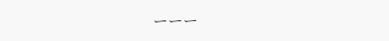ーーー